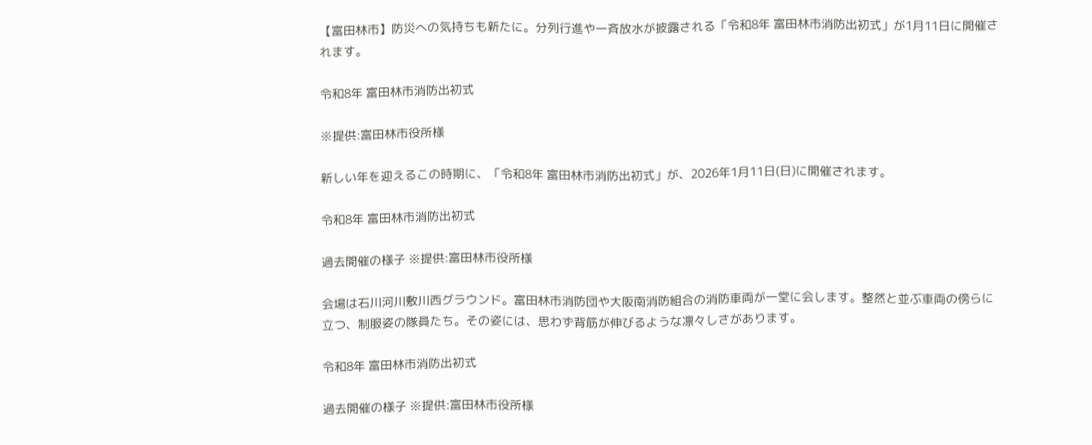【富田林市】防災への気持ちも新たに。分列行進や一斉放水が披露される「令和8年 富田林市消防出初式」が1月11日に開催されます。

令和8年 富田林市消防出初式

※提供:富田林市役所様

新しい年を迎えるこの時期に、「令和8年 富田林市消防出初式」が、2026年1月11日(日)に開催されます。

令和8年 富田林市消防出初式

過去開催の様子 ※提供:富田林市役所様

会場は石川河川敷川西グラウンド。富田林市消防団や大阪南消防組合の消防車両が一堂に会します。整然と並ぶ車両の傍らに立つ、制服姿の隊員たち。その姿には、思わず背筋が伸びるような凛々しさがあります。

令和8年 富田林市消防出初式

過去開催の様子 ※提供:富田林市役所様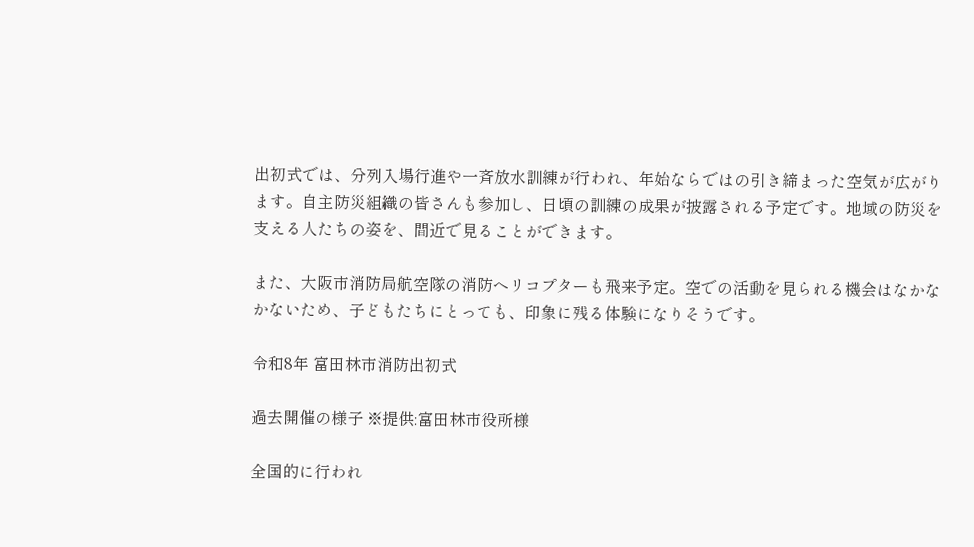出初式では、分列入場行進や一斉放水訓練が行われ、年始ならではの引き締まった空気が広がります。自主防災組織の皆さんも参加し、日頃の訓練の成果が披露される予定です。地域の防災を支える人たちの姿を、間近で見ることができます。

また、大阪市消防局航空隊の消防ヘリコプターも飛来予定。空での活動を見られる機会はなかなかないため、子どもたちにとっても、印象に残る体験になりそうです。

令和8年 富田林市消防出初式

過去開催の様子 ※提供:富田林市役所様

全国的に行われ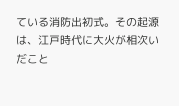ている消防出初式。その起源は、江戸時代に大火が相次いだこと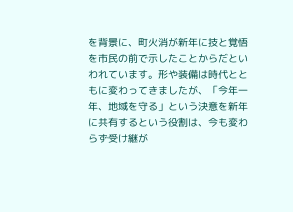を背景に、町火消が新年に技と覚悟を市民の前で示したことからだといわれています。形や装備は時代とともに変わってきましたが、「今年一年、地域を守る」という決意を新年に共有するという役割は、今も変わらず受け継が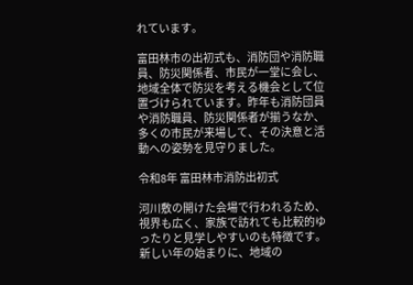れています。

富田林市の出初式も、消防団や消防職員、防災関係者、市民が一堂に会し、地域全体で防災を考える機会として位置づけられています。昨年も消防団員や消防職員、防災関係者が揃うなか、多くの市民が来場して、その決意と活動への姿勢を見守りました。

令和8年 富田林市消防出初式

河川敷の開けた会場で行われるため、視界も広く、家族で訪れても比較的ゆったりと見学しやすいのも特徴です。新しい年の始まりに、地域の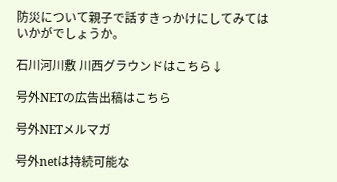防災について親子で話すきっかけにしてみてはいかがでしょうか。

石川河川敷 川西グラウンドはこちら↓

号外NETの広告出稿はこちら

号外NETメルマガ

号外netは持続可能な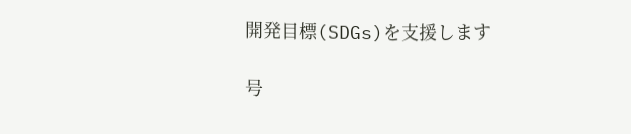開発目標(SDGs)を支援します

号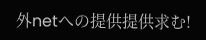外netへの提供提供求む!